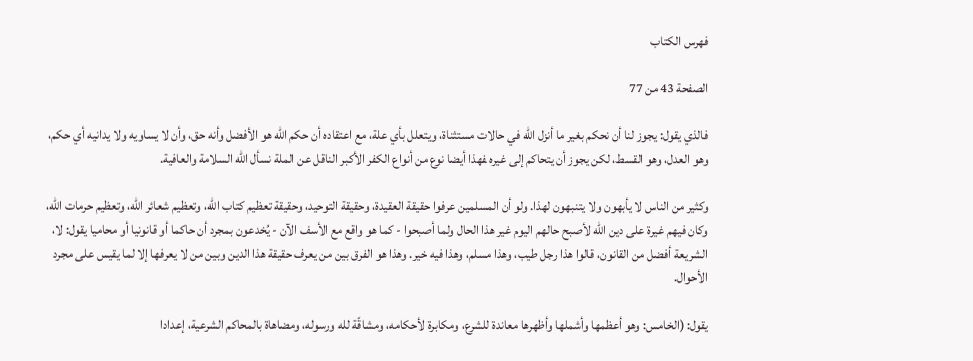فهرس الكتاب

الصفحة 43 من 77

فالذي يقول: يجوز لنا أن نحكم بغير ما أنزل الله في حالات مستثناة، ويتعلل بأي علة، مع اعتقاده أن حكم الله هو الأفضل وأنه حق، وأن لا يساويه ولا يدانيه أي حكم، وهو العدل، وهو القسط، لكن يجوز أن يتحاكم إلى غيره ‍‍‍‍‍‍‍‍‍‍‍‍‍‍‍‍‍‍‍‍‍‍‍‍‍‍‍‍‍‍‍‍‍‍‍‍‍‍‍‍‍‍‍‍‍‍‍‍‍‍‍‍‍‍‍‍‍‍‍‍‍‍‍‍‍‍‍‍‍‍‍‍‍‍‍‍‍فهذا أيضا نوع من أنواع الكفر الأكبر الناقل عن الملة نسأل الله السلامة والعافية.

وكثير من الناس لا يأبهون ولا يتنبهون لهذا. ولو أن المسلمين عرفوا حقيقة العقيدة، وحقيقة التوحيد، وحقيقة تعظيم كتاب الله، وتعظيم شعائر الله، وتعظيم حرمات الله، وكان فيهم غيرة على دين الله لأصبح حالهم اليوم غير هذا الحال ولما أصبحوا - كما هو واقع مع الأسف الآن - يُخدعون بمجرد أن حاكما أو قانونيا أو محاميا يقول: لا، الشريعة أفضل من القانون، قالوا هذا رجل طيب، وهذا مسلم، وهذا فيه خير. وهذا هو الفرق بين من يعرف حقيقة هذا الدين وبين من لا يعرفها إلا لما يقيس على مجرد الأحوال.

يقول: (الخامس: وهو أعظمها وأشملها وأظهرها معاندة للشرع، ومكابرة لأحكامه، ومشاقّة لله ورسوله، ومضاهاة بالمحاكم الشرعية، إعدادا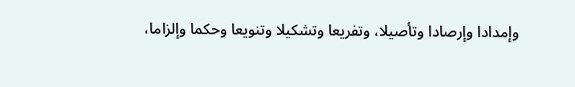وإمدادا وإرصادا وتأصيلا، وتفريعا وتشكيلا وتنويعا وحكما وإلزاما،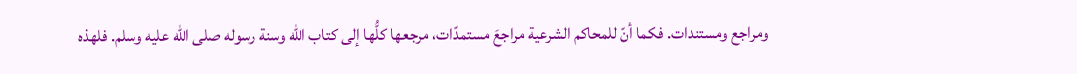ومراجع ومستندات. فكما أنّ للمحاكم الشرعية مراجعَ مستمدّات، مرجعها كلُّها إلى كتاب الله وسنة رسوله صلى الله عليه وسلم. فلهذه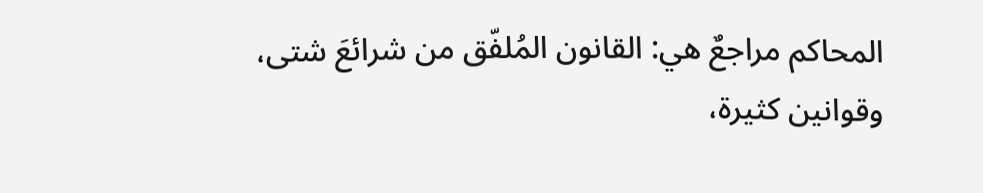المحاكم مراجعٌ هي: القانون المُلفّق من شرائعَ شتى، وقوانين كثيرة،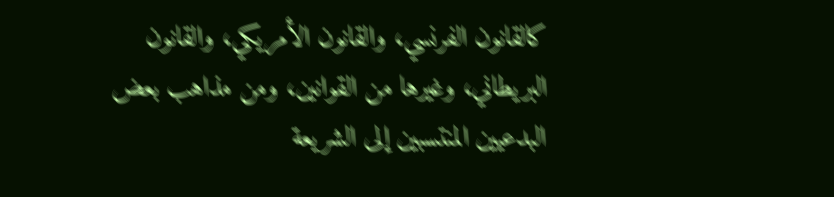كالقانون الفرنسي، والقانون الأمريكي، والقانون البريطاني، وغيرها من القوانين، ومن مذاهب بعض البدعيين المنتسبين إلى الشريعة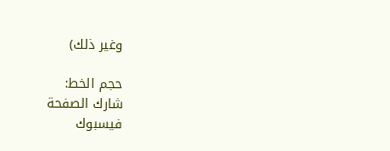وغير ذلك)

حجم الخط:
شارك الصفحة
فيسبوك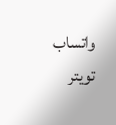واتساب تويتر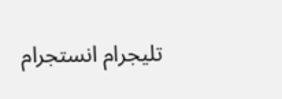تليجرام انستجرام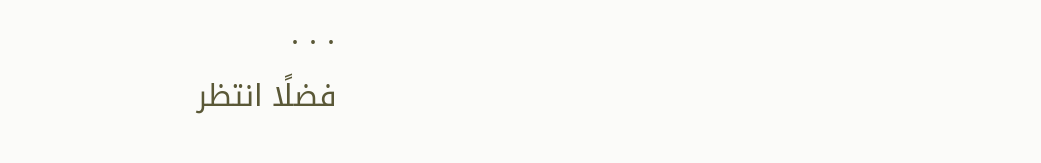. . .
فضلًا انتظر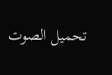تحميل الصوت